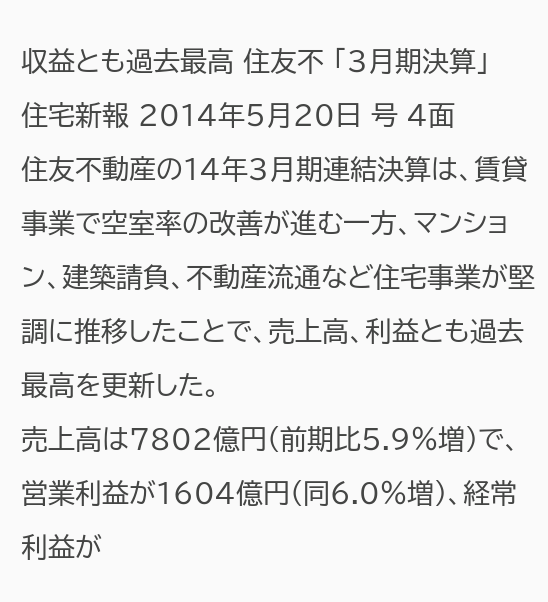収益とも過去最高 住友不 「3月期決算」
住宅新報 2014年5月20日 号 4面
住友不動産の14年3月期連結決算は、賃貸事業で空室率の改善が進む一方、マンション、建築請負、不動産流通など住宅事業が堅調に推移したことで、売上高、利益とも過去最高を更新した。
売上高は7802億円(前期比5.9%増)で、営業利益が1604億円(同6.0%増)、経常利益が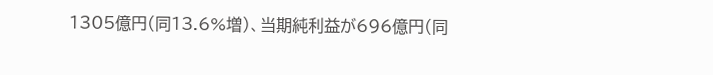1305億円(同13.6%増)、当期純利益が696億円(同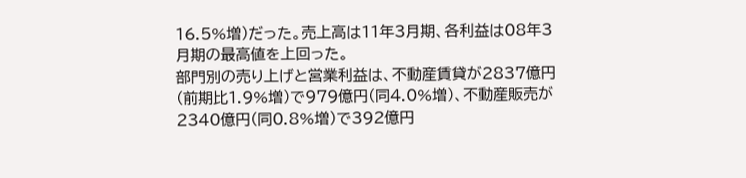16.5%増)だった。売上高は11年3月期、各利益は08年3月期の最高値を上回った。
部門別の売り上げと営業利益は、不動産賃貸が2837億円(前期比1.9%増)で979億円(同4.0%増)、不動産販売が2340億円(同0.8%増)で392億円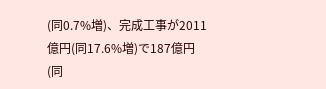(同0.7%増)、完成工事が2011億円(同17.6%増)で187億円(同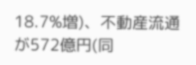18.7%増)、不動産流通が572億円(同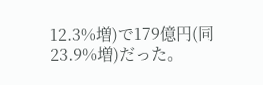12.3%増)で179億円(同23.9%増)だった。